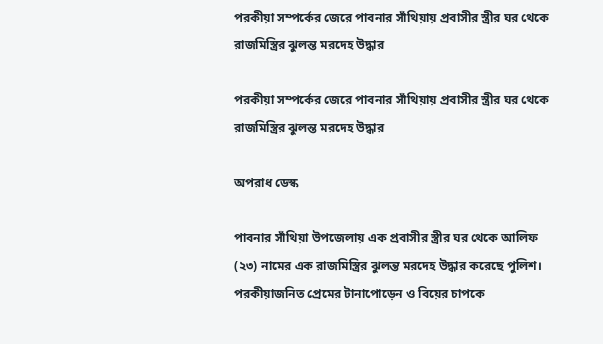পরকীয়া সম্পর্কের জেরে পাবনার সাঁথিয়ায় প্রবাসীর স্ত্রীর ঘর থেকে রাজমিস্ত্রির ঝুলন্ত মরদেহ উদ্ধার

পরকীয়া সম্পর্কের জেরে পাবনার সাঁথিয়ায় প্রবাসীর স্ত্রীর ঘর থেকে রাজমিস্ত্রির ঝুলন্ত মরদেহ উদ্ধার

অপরাধ ডেস্ক

পাবনার সাঁথিয়া উপজেলায় এক প্রবাসীর স্ত্রীর ঘর থেকে আলিফ (২৩) নামের এক রাজমিস্ত্রির ঝুলন্ত মরদেহ উদ্ধার করেছে পুলিশ। পরকীয়াজনিত প্রেমের টানাপোড়েন ও বিয়ের চাপকে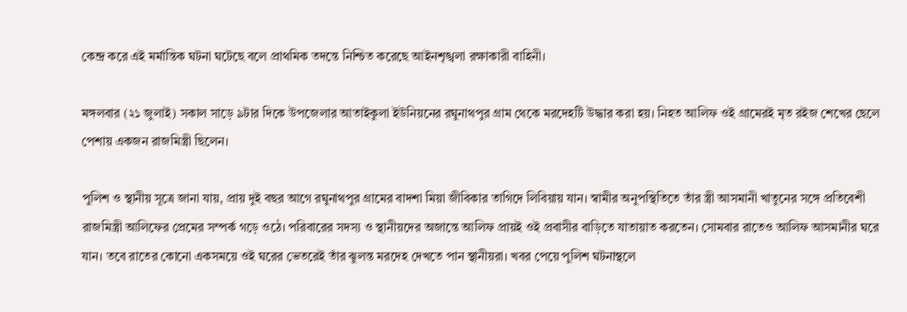কেন্দ্র করে এই মর্মান্তিক ঘটনা ঘটেছে বলে প্রাথমিক তদন্তে নিশ্চিত করেছে আইনশৃঙ্খলা রক্ষাকারী বাহিনী।

মঙ্গলবার (২১ জুলাই) সকাল সাড়ে ৯টার দিকে উপজেলার আতাইকুলা ইউনিয়নের রঘুনাথপুর গ্রাম থেকে মরদেহটি উদ্ধার করা হয়। নিহত আলিফ ওই গ্রামেরই মৃত রইজ শেখের ছেলে পেশায় একজন রাজমিস্ত্রী ছিলেন।

পুলিশ ও স্থানীয় সূত্রে জানা যায়, প্রায় দুই বছর আগে রঘুনাথপুর গ্রামের বাদশা মিয়া জীবিকার তাগিদে লিবিয়ায় যান। স্বামীর অনুপস্থিতিতে তাঁর স্ত্রী আসমানী খাতুনের সঙ্গে প্রতিবেশী রাজমিস্ত্রী আলিফের প্রেমের সম্পর্ক গড়ে ওঠে। পরিবারের সদস্য ও স্থানীয়দের অজান্তে আলিফ প্রায়ই ওই প্রবাসীর বাড়িতে যাতায়াত করতেন। সোমবার রাতেও আলিফ আসমানীর ঘরে যান। তবে রাতের কোনো একসময়ে ওই ঘরের ভেতরেই তাঁর ঝুলন্ত মরদেহ দেখতে পান স্থানীয়রা। খবর পেয়ে পুলিশ ঘটনাস্থলে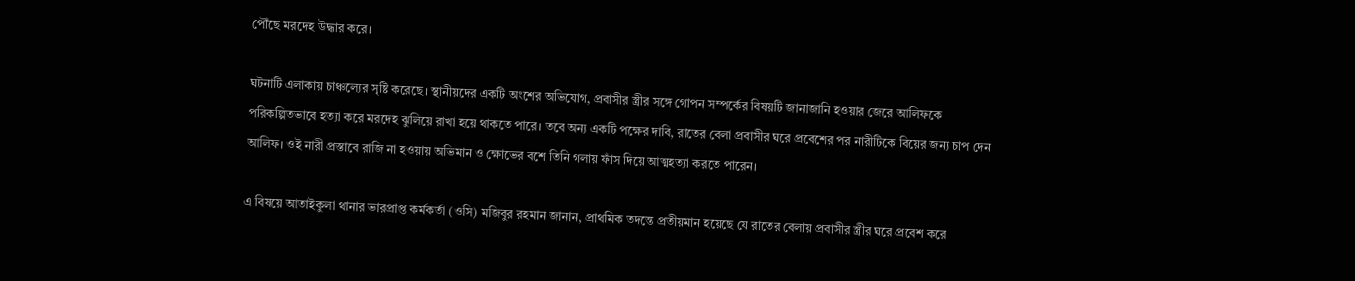পৌঁছে মরদেহ উদ্ধার করে।

ঘটনাটি এলাকায় চাঞ্চল্যের সৃষ্টি করেছে। স্থানীয়দের একটি অংশের অভিযোগ, প্রবাসীর স্ত্রীর সঙ্গে গোপন সম্পর্কের বিষয়টি জানাজানি হওয়ার জেরে আলিফকে পরিকল্পিতভাবে হত্যা করে মরদেহ ঝুলিয়ে রাখা হয়ে থাকতে পারে। তবে অন্য একটি পক্ষের দাবি, রাতের বেলা প্রবাসীর ঘরে প্রবেশের পর নারীটিকে বিয়ের জন্য চাপ দেন আলিফ। ওই নারী প্রস্তাবে রাজি না হওয়ায় অভিমান ও ক্ষোভের বশে তিনি গলায় ফাঁস দিয়ে আত্মহত্যা করতে পারেন।

এ বিষয়ে আতাইকুলা থানার ভারপ্রাপ্ত কর্মকর্তা (ওসি) মজিবুর রহমান জানান, প্রাথমিক তদন্তে প্রতীয়মান হয়েছে যে রাতের বেলায় প্রবাসীর স্ত্রীর ঘরে প্রবেশ করে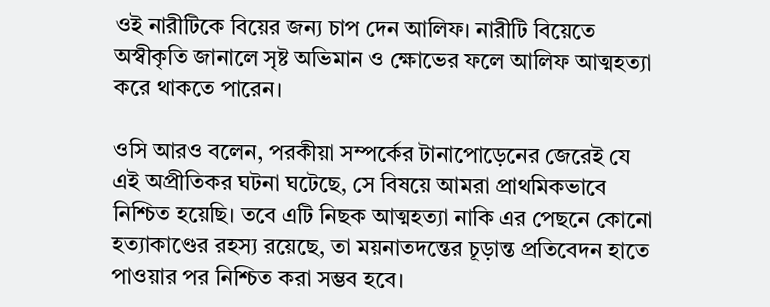ওই নারীটিকে বিয়ের জন্য চাপ দেন আলিফ। নারীটি বিয়েতে অস্বীকৃতি জানালে সৃষ্ট অভিমান ও ক্ষোভের ফলে আলিফ আত্মহত্যা করে থাকতে পারেন।

ওসি আরও বলেন, পরকীয়া সম্পর্কের টানাপোড়েনের জেরেই যে এই অপ্রীতিকর ঘটনা ঘটেছে, সে বিষয়ে আমরা প্রাথমিকভাবে নিশ্চিত হয়েছি। তবে এটি নিছক আত্মহত্যা নাকি এর পেছনে কোনো হত্যাকাণ্ডের রহস্য রয়েছে, তা ময়নাতদন্তের চূড়ান্ত প্রতিবেদন হাতে পাওয়ার পর নিশ্চিত করা সম্ভব হবে।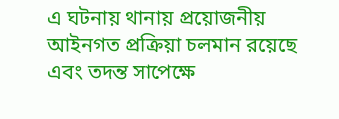এ ঘটনায় থানায় প্রয়োজনীয় আইনগত প্রক্রিয়া চলমান রয়েছে এবং তদন্ত সাপেক্ষে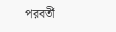পরবর্তী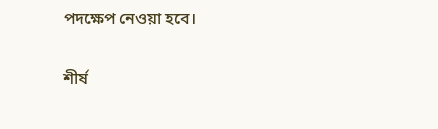পদক্ষেপ নেওয়া হবে।

শীর্ষ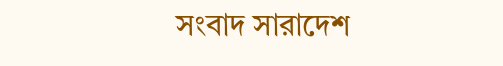সংবাদ সারাদেশ